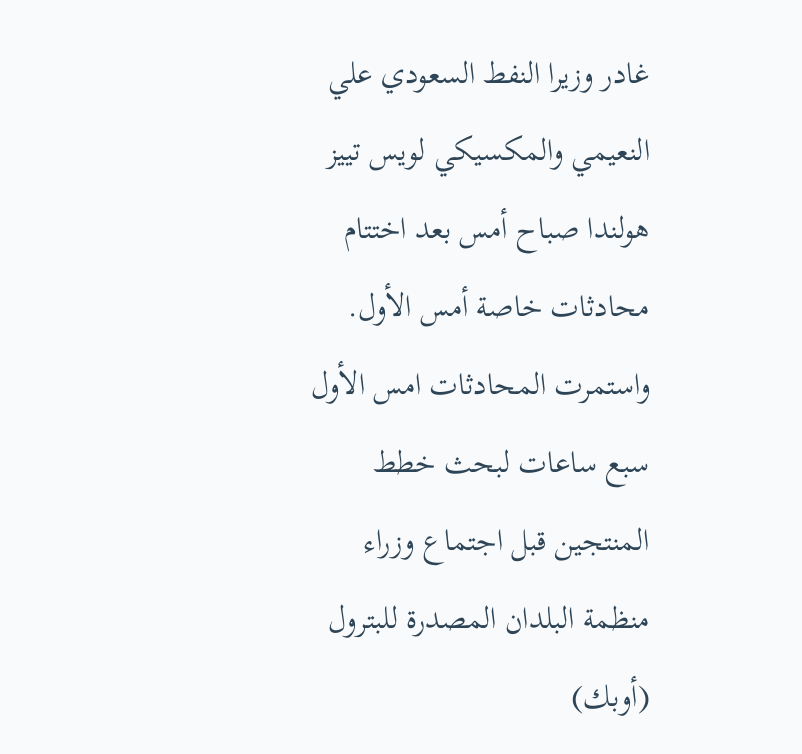غادر وزيرا النفط السعودي علي النعيمي والمكسيكي لويس تييز هولندا صباح أمس بعد اختتام محادثات خاصة أمس الأول. واستمرت المحادثات امس الأول سبع ساعات لبحث خطط المنتجين قبل اجتماع وزراء منظمة البلدان المصدرة للبترول (أوبك)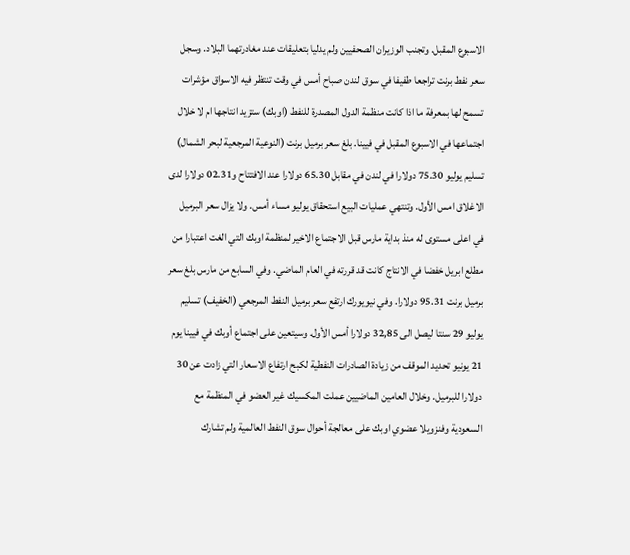الاسبوع المقبل. وتجنب الوزيران الصحفيين ولم يدليا بتعليقات عند مغادرتهما البلاد. وسجل سعر نفط برنت تراجعا طفيفا في سوق لندن صباح أمس في وقت تنتظر فيه الاسواق مؤشرات تسمح لها بمعرفة ما اذا كانت منظمة الدول المصدرة للنفط (اوبك) ستزيد انتاجها ام لا خلال اجتماعها في الاسبوع المقبل في فيينا. بلغ سعر برميل برنت (النوعية المرجعية لبحر الشمال) تسليم يوليو 75.30 دولارا في لندن في مقابل 65.30 دولارا عند الافتتاح و02.31 دولارا لدى الاغلاق امس الأول. وتنتهي عمليات البيع استحقاق يوليو مساء أمس. ولا يزال سعر البرميل في اعلى مستوى له منذ بداية مارس قبل الاجتماع الاخير لمنظمة اوبك التي الغت اعتبارا من مطلع ابريل خفضا في الانتاج كانت قد قررته في العام الماضي. وفي السابع من مارس بلغ سعر برميل برنت 95.31 دولارا. وفي نيويورك ارتفع سعر برميل النفط المرجعي (الخفيف) تسليم يوليو 29 سنتا ليصل الى 32,85 دولارا أمس الأول. وسيتعين على اجتماع أوبك في فيينا يوم 21 يونيو تحديد الموقف من زيادة الصادرات النفطية لكبح ارتفاع الاسعار التي زادت عن 30 دولارا للبرميل. وخلال العامين الماضيين عملت المكسيك غير العضو في المنظمة مع السعودية وفنزويلا عضوي اوبك على معالجة أحوال سوق النفط العالمية ولم تشارك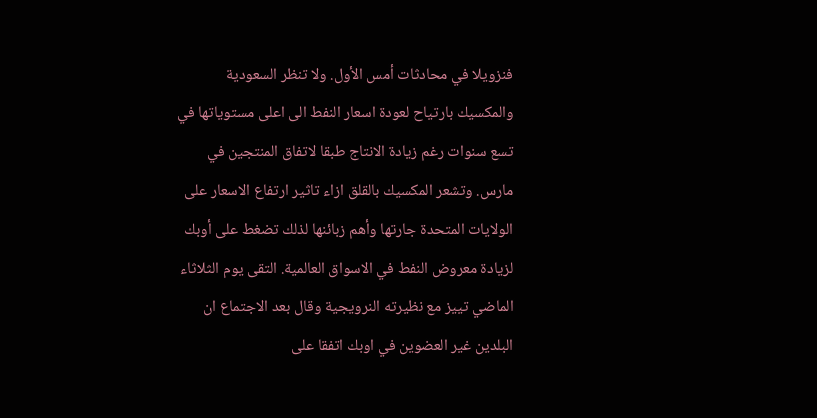فنزويلا في محادثات أمس الأول. ولا تنظر السعودية والمكسيك بارتياح لعودة اسعار النفط الى اعلى مستوياتها في تسع سنوات رغم زيادة الانتاج طبقا لاتفاق المنتجين في مارس. وتشعر المكسيك بالقلق ازاء تاثير ارتفاع الاسعار على الولايات المتحدة جارتها وأهم زبائنها لذلك تضغط على أوبك لزيادة معروض النفط في الاسواق العالمية. التقى يوم الثلاثاء الماضي تييز مع نظيرته النرويجية وقال بعد الاجتماع ان البلدين غير العضوين في اوبك اتفقا على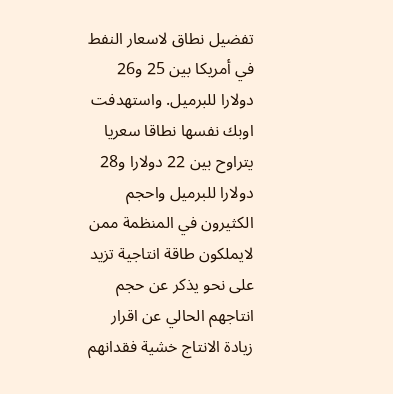تفضيل نطاق لاسعار النفط في أمريكا بين 25 و26 دولارا للبرميل. واستهدفت اوبك نفسها نطاقا سعريا يتراوح بين 22 دولارا و28 دولارا للبرميل واحجم الكثيرون في المنظمة ممن لايملكون طاقة انتاجية تزيد على نحو يذكر عن حجم انتاجهم الحالي عن اقرار زيادة الانتاج خشية فقدانهم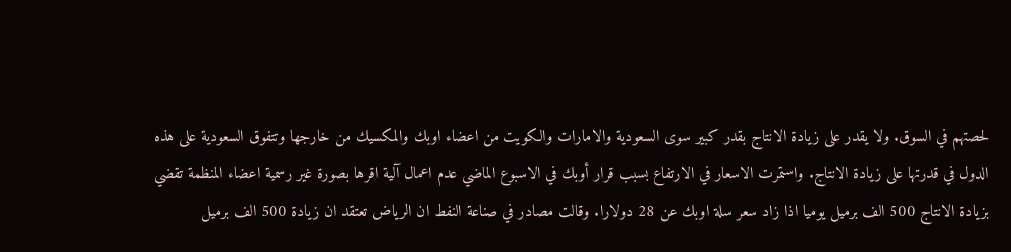لحصتهم في السوق. ولا يقدر على زيادة الانتاج بقدر كبير سوى السعودية والامارات والكويت من اعضاء اوبك والمكسيك من خارجها وتتفوق السعودية على هذه الدول في قدرتها على زيادة الانتاج. واستمرت الاسعار في الارتفاع بسبب قرار أوبك في الاسبوع الماضي عدم اعمال آلية اقرها بصورة غير رسمية اعضاء المنظمة تقضي بزيادة الانتاج 500 الف برميل يوميا اذا زاد سعر سلة اوبك عن 28 دولارا. وقالت مصادر في صناعة النفط ان الرياض تعتقد ان زيادة 500 الف برميل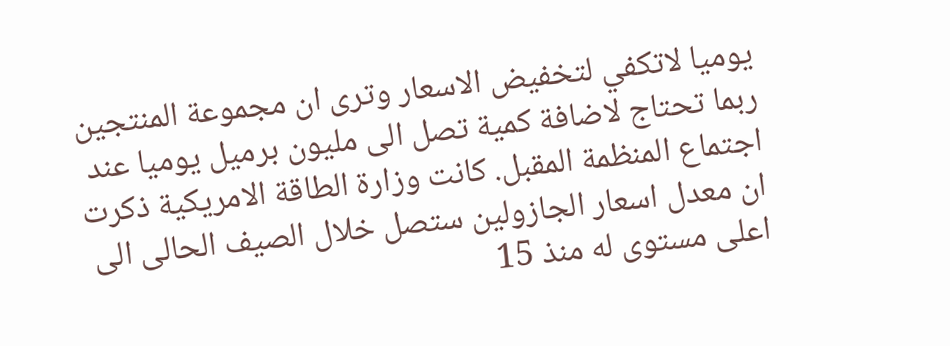يوميا لاتكفي لتخفيض الاسعار وترى ان مجموعة المنتجين ربما تحتاج لاضافة كمية تصل الى مليون برميل يوميا عند اجتماع المنظمة المقبل. كانت وزارة الطاقة الامريكية ذكرت ان معدل اسعار الجازولين ستصل خلال الصيف الحالى الى اعلى مستوى له منذ 15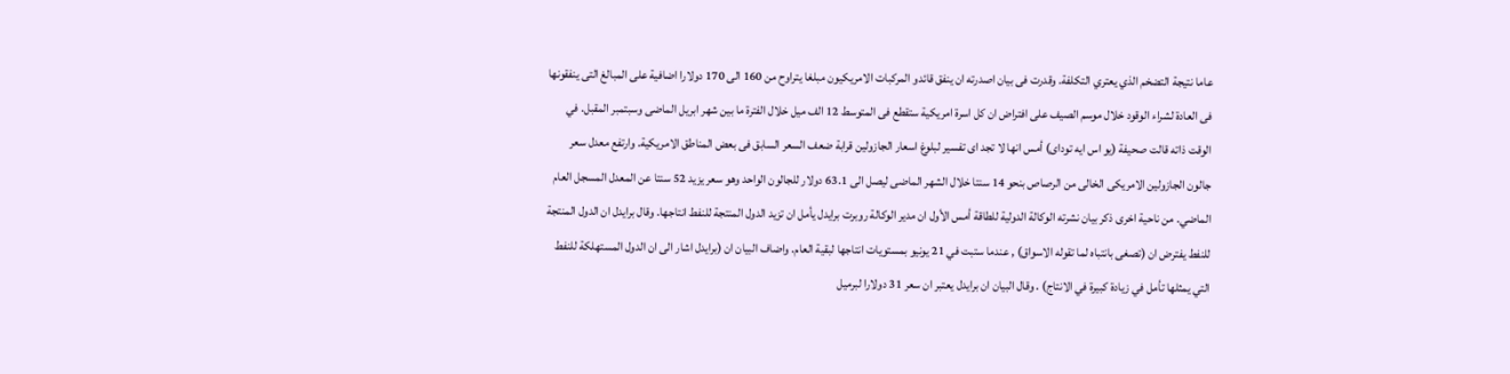عاما نتيجة التضخم الذي يعتري التكلفة. وقدرت فى بيان اصدرته ان ينفق قائدو المركبات الامريكيون مبلغا يتراوح من 160 الى 170 دولارا اضافية على المبالغ التى ينفقونها فى العادة لشراء الوقود خلال موسم الصيف على افتراض ان كل اسرة امريكية ستقطع فى المتوسط 12 الف ميل خلال الفترة ما بين شهر ابريل الماضى وسبتمبر المقبل. في الوقت ذاته قالت صحيفة (يو اس ايه توداى) أمس انها لا تجد اى تفسير لبلوغ اسعار الجازولين قرابة ضعف السعر السابق فى بعض المناطق الامريكية. وارتفع معدل سعر جالون الجازولين الامريكى الخالى من الرصاص بنحو 14 سنتا خلال الشهر الماضى ليصل الى 63.1 دولار للجالون الواحد وهو سعر يزيد 52 سنتا عن المعدل المسجل العام الماضي. من ناحية اخرى ذكر بيان نشرته الوكالة الدولية للطاقة أمس الأول ان مدير الوكالة روبرت برايدل يأمل ان تزيد الدول المنتجة للنفط انتاجها. وقال برايدل ان الدول المنتجة للنفط يفترض ان (تصغى بانتباه لما تقوله الاسواق) , عندما ستبت في 21 يونيو بمستويات انتاجها لبقية العام. واضاف البيان ان (برايدل اشار الى ان الدول المستهلكة للنفط التي يمثلها تأمل في زيادة كبيرة في الانتاج) . وقال البيان ان برايدل يعتبر ان سعر 31 دولارا لبرميل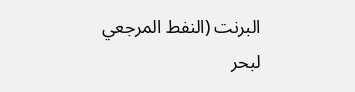البرنت (النفط المرجعي لبحر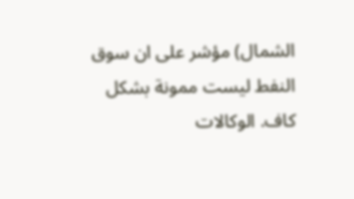الشمال) مؤشر على ان سوق النفط ليست ممونة بشكل كاف. الوكالات